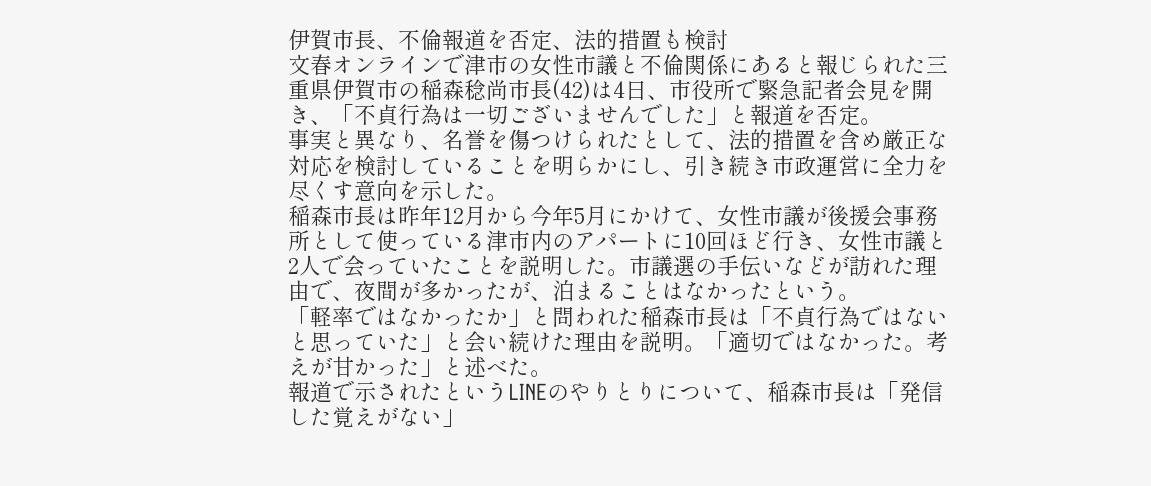伊賀市長、不倫報道を否定、法的措置も検討
文春オンラインで津市の女性市議と不倫関係にあると報じられた三重県伊賀市の稲森稔尚市長(42)は4日、市役所で緊急記者会見を開き、「不貞行為は一切ございませんでした」と報道を否定。
事実と異なり、名誉を傷つけられたとして、法的措置を含め厳正な対応を検討していることを明らかにし、引き続き市政運営に全力を尽くす意向を示した。
稲森市長は昨年12月から今年5月にかけて、女性市議が後援会事務所として使っている津市内のアパートに10回ほど行き、女性市議と2人で会っていたことを説明した。市議選の手伝いなどが訪れた理由で、夜間が多かったが、泊まることはなかったという。
「軽率ではなかったか」と問われた稲森市長は「不貞行為ではないと思っていた」と会い続けた理由を説明。「適切ではなかった。考えが甘かった」と述べた。
報道で示されたというLINEのやりとりについて、稲森市長は「発信した覚えがない」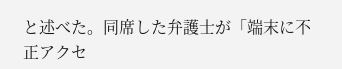と述べた。同席した弁護士が「端末に不正アクセ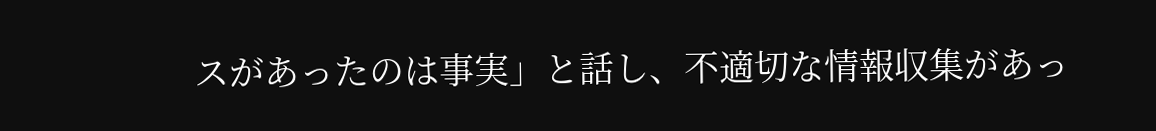スがあったのは事実」と話し、不適切な情報収集があっ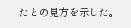たとの見方を示した。